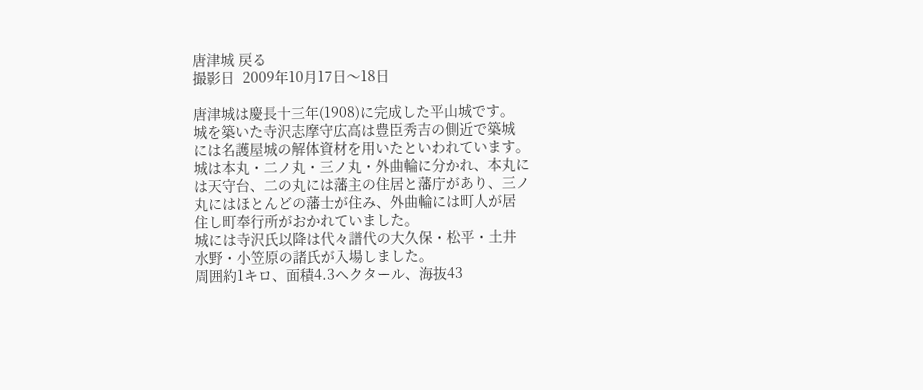唐津城 戻る
撮影日  2009年10月17日〜18日

唐津城は慶長十三年(1908)に完成した平山城です。
城を築いた寺沢志摩守広高は豊臣秀吉の側近で築城
には名護屋城の解体資材を用いたといわれています。
城は本丸・二ノ丸・三ノ丸・外曲輪に分かれ、本丸に
は天守台、二の丸には藩主の住居と藩庁があり、三ノ
丸にはほとんどの藩士が住み、外曲輪には町人が居
住し町奉行所がおかれていました。
城には寺沢氏以降は代々譜代の大久保・松平・土井
水野・小笠原の諸氏が入場しました。
周囲約1キロ、面積4.3ヘクタール、海抜43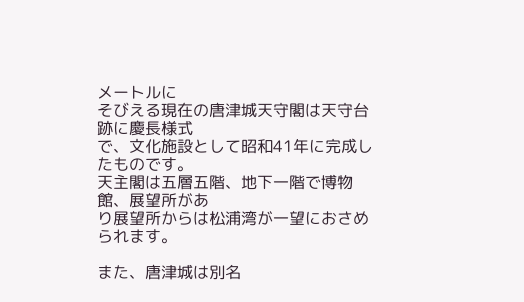メートルに
そびえる現在の唐津城天守閣は天守台跡に慶長様式
で、文化施設として昭和41年に完成したものです。
天主閣は五層五階、地下一階で博物館、展望所があ
り展望所からは松浦湾が一望におさめられます。

また、唐津城は別名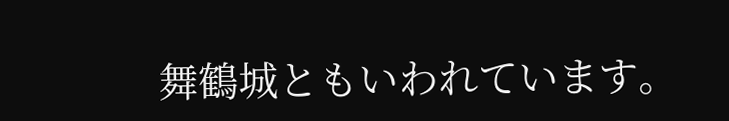舞鶴城ともいわれています。